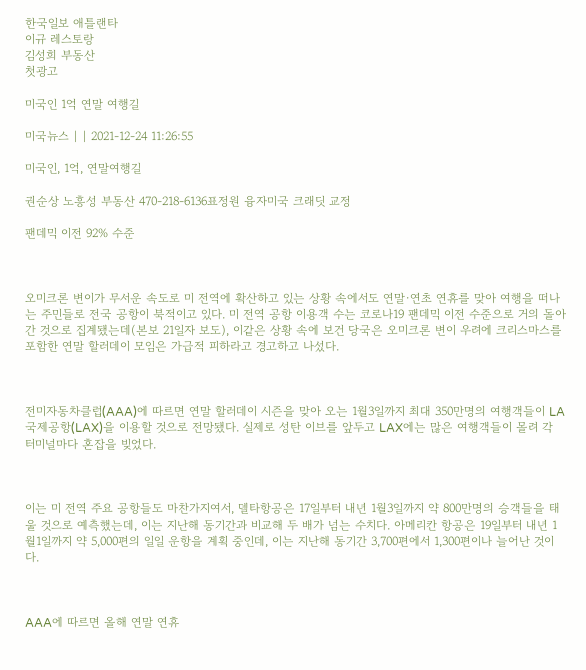한국일보 애틀랜타
이규 레스토랑
김성희 부동산
첫광고

미국인 1억 연말 여행길

미국뉴스 | | 2021-12-24 11:26:55

미국인, 1억, 연말여행길

권순상 노흥성 부동산 470-218-6136표정원 융자미국 크래딧 교정

팬데믹 이전 92% 수준



오미크론 변이가 무서운 속도로 미 전역에 확산하고 있는 상황 속에서도 연말·연초 연휴를 맞아 여행을 떠나는 주민들로 전국 공항이 북적이고 있다. 미 전역 공항 이용객 수는 코로나19 팬데믹 이전 수준으로 거의 돌아간 것으로 집계됐는데(본보 21일자 보도), 이같은 상황 속에 보건 당국은 오미크론 변이 우려에 크리스마스를 포함한 연말 할러데이 모임은 가급적 피하라고 경고하고 나섰다.



전미자동차클럽(AAA)에 따르면 연말 할러데이 시즌을 맞아 오는 1월3일까지 최대 350만명의 여행객들이 LA 국제공항(LAX)을 이용할 것으로 전망됐다. 실제로 성탄 이브를 앞두고 LAX에는 많은 여행객들이 몰려 각 터미널마다 혼잡을 빚었다.



이는 미 전역 주요 공항들도 마찬가지여서, 델타항공은 17일부터 내년 1월3일까지 약 800만명의 승객들을 태울 것으로 예측했는데, 이는 지난해 동기간과 비교해 두 배가 넘는 수치다. 아메리칸 항공은 19일부터 내년 1월1일까지 약 5,000편의 일일 운항을 계획 중인데, 이는 지난해 동기간 3,700편에서 1,300편이나 늘어난 것이다.



AAA에 따르면 올해 연말 연휴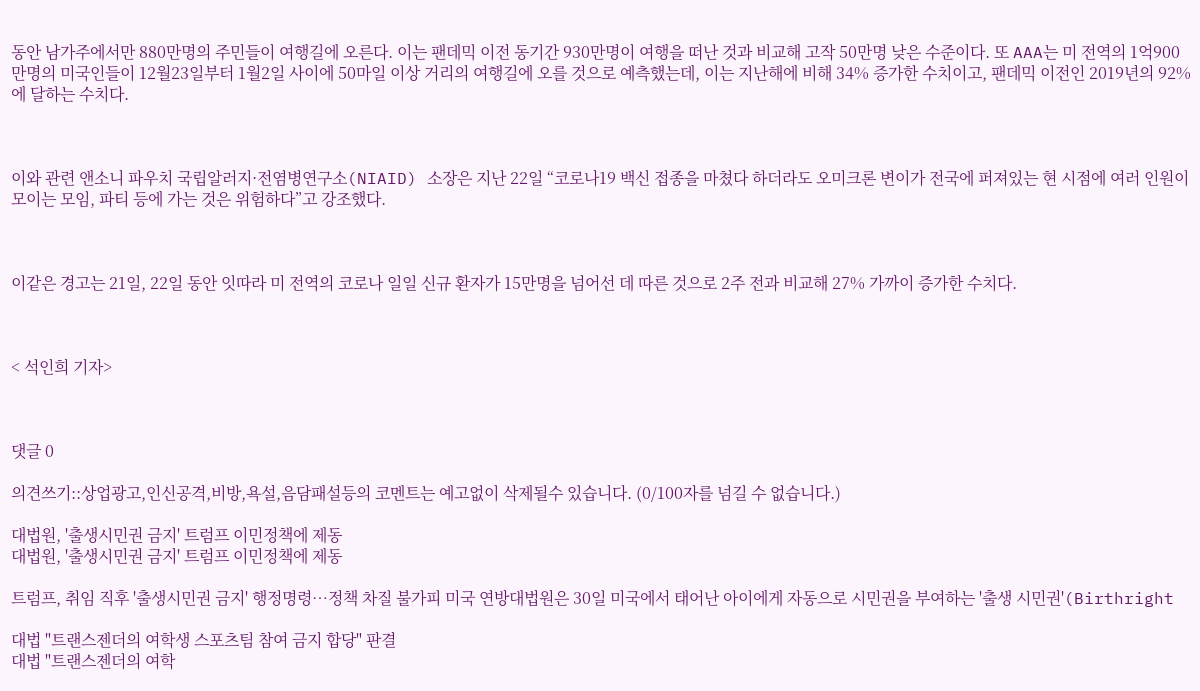동안 남가주에서만 880만명의 주민들이 여행길에 오른다. 이는 팬데믹 이전 동기간 930만명이 여행을 떠난 것과 비교해 고작 50만명 낮은 수준이다. 또 AAA는 미 전역의 1억900만명의 미국인들이 12월23일부터 1월2일 사이에 50마일 이상 거리의 여행길에 오를 것으로 예측했는데, 이는 지난해에 비해 34% 증가한 수치이고, 팬데믹 이전인 2019년의 92%에 달하는 수치다.



이와 관련 앤소니 파우치 국립알러지·전염병연구소(NIAID) 소장은 지난 22일 “코로나19 백신 접종을 마쳤다 하더라도 오미크론 변이가 전국에 퍼져있는 현 시점에 여러 인원이 모이는 모임, 파티 등에 가는 것은 위험하다”고 강조했다.



이같은 경고는 21일, 22일 동안 잇따라 미 전역의 코로나 일일 신규 환자가 15만명을 넘어선 데 따른 것으로 2주 전과 비교해 27% 가까이 증가한 수치다.



< 석인희 기자>



댓글 0

의견쓰기::상업광고,인신공격,비방,욕설,음담패설등의 코멘트는 예고없이 삭제될수 있습니다. (0/100자를 넘길 수 없습니다.)

대법원, '출생시민권 금지' 트럼프 이민정책에 제동
대법원, '출생시민권 금지' 트럼프 이민정책에 제동

트럼프, 취임 직후 '출생시민권 금지' 행정명령…정책 차질 불가피 미국 연방대법원은 30일 미국에서 태어난 아이에게 자동으로 시민권을 부여하는 '출생 시민권'(Birthright

대법 "트랜스젠더의 여학생 스포츠팀 참여 금지 합당" 판결
대법 "트랜스젠더의 여학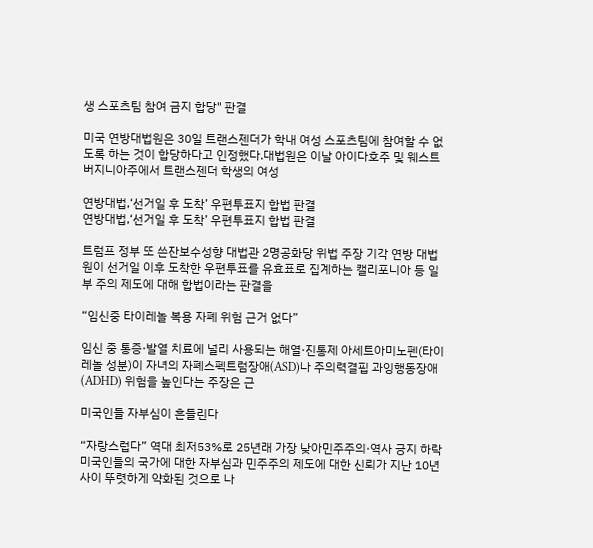생 스포츠팀 참여 금지 합당" 판결

미국 연방대법원은 30일 트랜스젠더가 학내 여성 스포츠팀에 참여할 수 없도록 하는 것이 합당하다고 인정했다.대법원은 이날 아이다호주 및 웨스트버지니아주에서 트랜스젠더 학생의 여성

연방대법,‘선거일 후 도착’ 우편투표지 합법 판결
연방대법,‘선거일 후 도착’ 우편투표지 합법 판결

트럼프 정부 또 쓴잔보수성향 대법관 2명공화당 위법 주장 기각 연방 대법원이 선거일 이후 도착한 우편투표를 유효표로 집계하는 캘리포니아 등 일부 주의 제도에 대해 합법이라는 판결을

“임신중 타이레놀 복용 자폐 위험 근거 없다”

임신 중 통증·발열 치료에 널리 사용되는 해열·진통제 아세트아미노펜(타이레놀 성분)이 자녀의 자폐스펙트럼장애(ASD)나 주의력결핍 과잉행동장애(ADHD) 위험을 높인다는 주장은 근

미국인들 자부심이 흔들린다

“자랑스럽다” 역대 최저53%로 25년래 가장 낮아민주주의·역사 긍지 하락 미국인들의 국가에 대한 자부심과 민주주의 제도에 대한 신뢰가 지난 10년 사이 뚜렷하게 약화된 것으로 나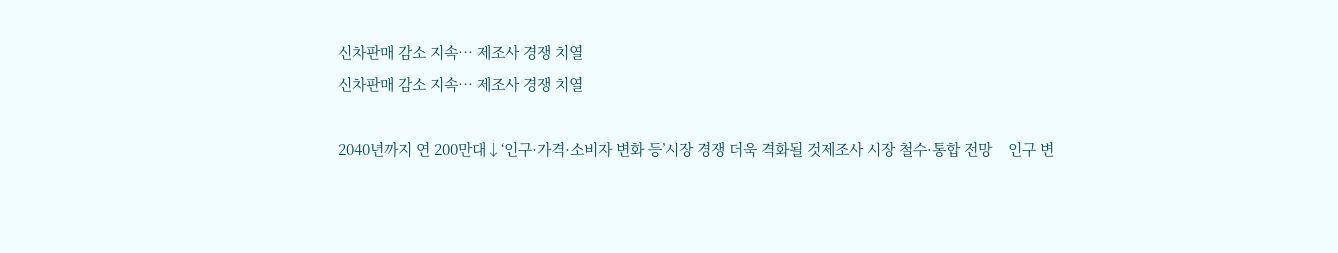신차판매 감소 지속… 제조사 경쟁 치열
신차판매 감소 지속… 제조사 경쟁 치열

2040년까지 연 200만대↓‘인구·가격·소비자 변화 등’시장 경쟁 더욱 격화될 것제조사 시장 철수·통합 전망    인구 변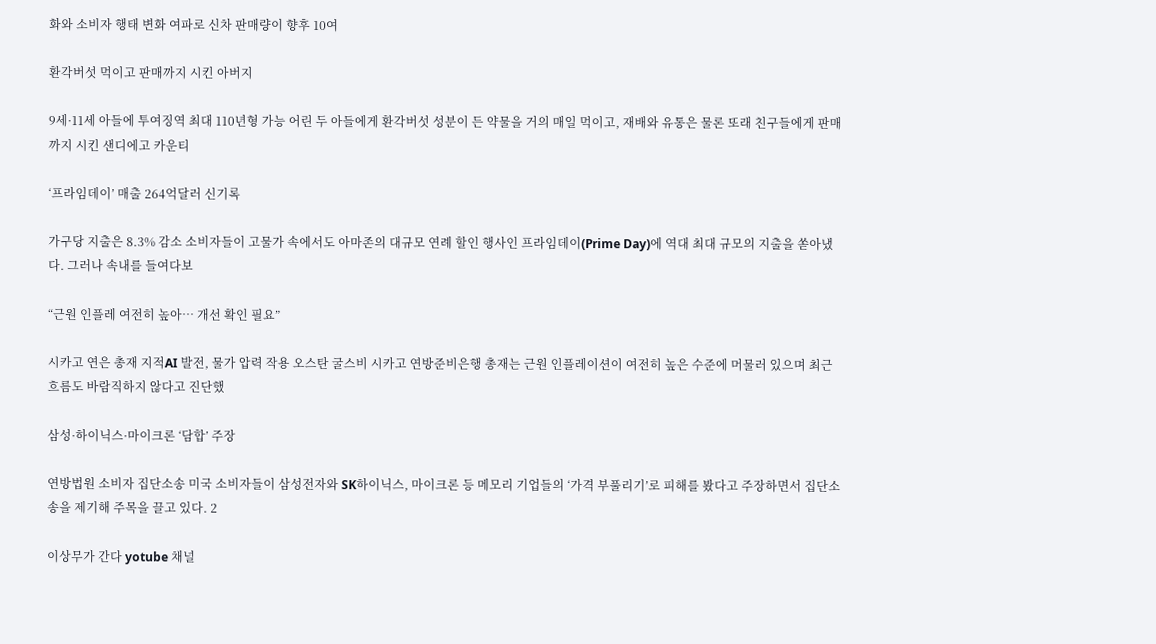화와 소비자 행태 변화 여파로 신차 판매량이 향후 10여

환각버섯 먹이고 판매까지 시킨 아버지

9세·11세 아들에 투여징역 최대 110년형 가능 어린 두 아들에게 환각버섯 성분이 든 약물을 거의 매일 먹이고, 재배와 유통은 물론 또래 친구들에게 판매까지 시킨 샌디에고 카운티

‘프라임데이’ 매출 264억달러 신기록

가구당 지출은 8.3% 감소 소비자들이 고물가 속에서도 아마존의 대규모 연례 할인 행사인 프라임데이(Prime Day)에 역대 최대 규모의 지출을 쏟아냈다. 그러나 속내를 들여다보

“근원 인플레 여전히 높아… 개선 확인 필요”

시카고 연은 총재 지적AI 발전, 물가 압력 작용 오스탄 굴스비 시카고 연방준비은행 총재는 근원 인플레이션이 여전히 높은 수준에 머물러 있으며 최근 흐름도 바람직하지 않다고 진단했

삼성·하이닉스·마이크론 ‘담합’ 주장

연방법원 소비자 집단소송 미국 소비자들이 삼성전자와 SK하이닉스, 마이크론 등 메모리 기업들의 ‘가격 부풀리기’로 피해를 봤다고 주장하면서 집단소송을 제기해 주목을 끌고 있다. 2

이상무가 간다 yotube 채널